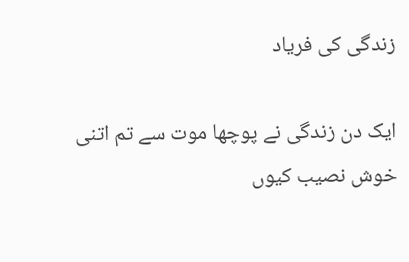زندگی کی فریاد

ایک دن زندگی نے پوچھا موت سے تم اتنی خوش نصیب کیوں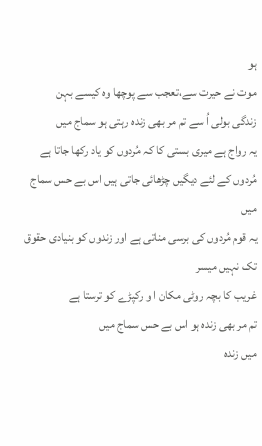ہو
موت نے حیرت سے،تعجب سے پوچھا وہ کیسے بہن
زندگی بولی اُ سے تم مر بھی زندہ رہتی ہو سماج میں
یہ رواج ہے میری بستی کا کہ مُردوں کو یاد رکھا جاتا ہے
مُردوں کے لئے دیگیں چڑھائی جاتی ہیں اس بے حس سماج میں
یہ قوم مُردوں کی برسی مناتی ہے اور زندوں کو بنیادی حقوق تک نہیں میسر
غریب کا بچہ روٹی مکان ا و رکپڑے کو ترستا ہے
تم مر بھی زندہ ہو اس بے حس سماج میں
میں زندہ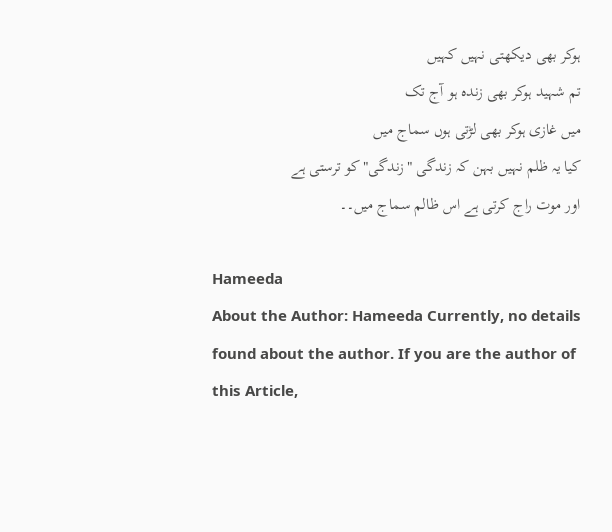ہوکر بھی دیکھتی نہیں کہیں
تم شہید ہوکر بھی زندہ ہو آج تک
میں غازی ہوکر بھی لڑتی ہوں سماج میں
کیا یہ ظلم نہیں بہن کہ زندگی "زندگی"کو ترستی ہے
اور موت راج کرتی ہے اس ظالم سماج میں۔۔

Hameeda
About the Author: Hameeda Currently, no details found about the author. If you are the author of this Article,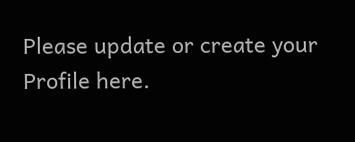Please update or create your Profile here.